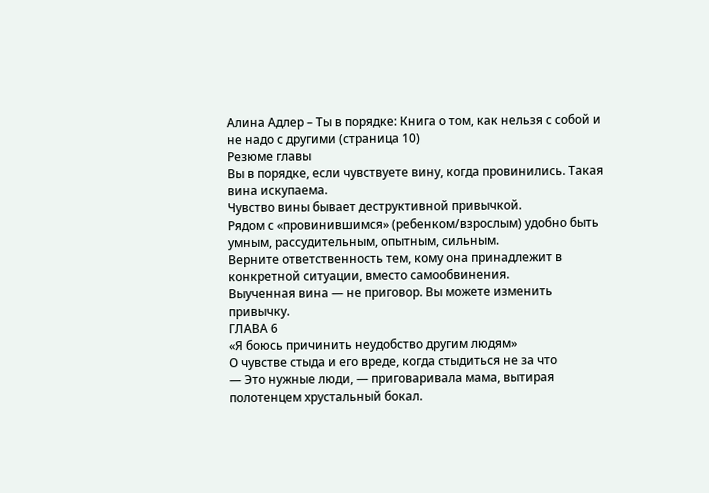Алина Адлер – Ты в порядке: Книга о том, как нельзя с собой и не надо с другими (страница 10)
Резюме главы
Вы в порядке, если чувствуете вину, когда провинились. Такая вина искупаема.
Чувство вины бывает деструктивной привычкой.
Рядом с «провинившимся» (ребенком/взрослым) удобно быть умным, рассудительным, опытным, сильным.
Верните ответственность тем, кому она принадлежит в конкретной ситуации, вместо самообвинения.
Выученная вина — не приговор. Вы можете изменить привычку.
ГЛАВА 6
«Я боюсь причинить неудобство другим людям»
О чувстве стыда и его вреде, когда стыдиться не за что
— Это нужные люди, — приговаривала мама, вытирая полотенцем хрустальный бокал.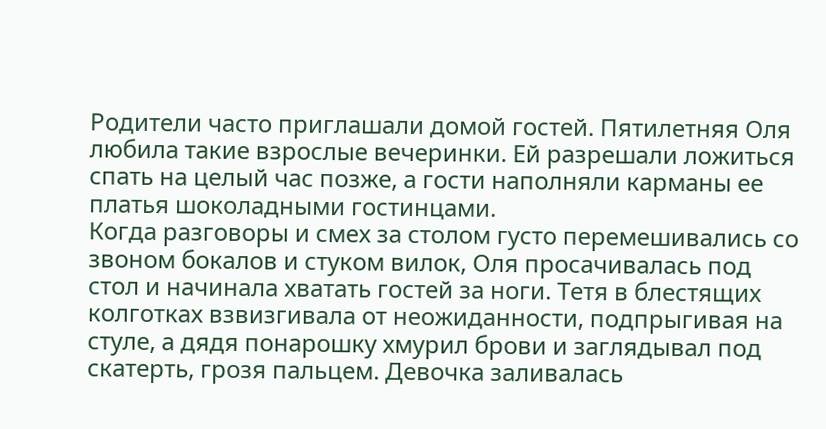Родители часто приглашали домой гостей. Пятилетняя Оля любила такие взрослые вечеринки. Ей разрешали ложиться спать на целый час позже, а гости наполняли карманы ее платья шоколадными гостинцами.
Когда разговоры и смех за столом густо перемешивались со звоном бокалов и стуком вилок, Оля просачивалась под стол и начинала хватать гостей за ноги. Тетя в блестящих колготках взвизгивала от неожиданности, подпрыгивая на стуле, а дядя понарошку хмурил брови и заглядывал под скатерть, грозя пальцем. Девочка заливалась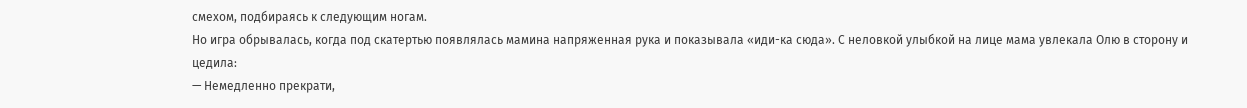смехом, подбираясь к следующим ногам.
Но игра обрывалась, когда под скатертью появлялась мамина напряженная рука и показывала «иди-ка сюда». С неловкой улыбкой на лице мама увлекала Олю в сторону и цедила:
— Немедленно прекрати,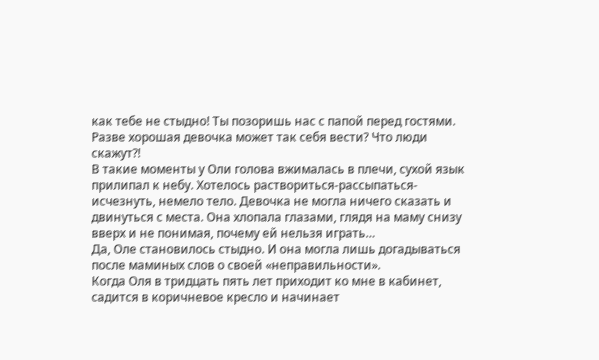как тебе не стыдно! Ты позоришь нас с папой перед гостями. Разве хорошая девочка может так себя вести? Что люди скажут?!
В такие моменты у Оли голова вжималась в плечи, сухой язык прилипал к небу. Хотелось раствориться-рассыпаться-исчезнуть, немело тело. Девочка не могла ничего сказать и двинуться с места. Она хлопала глазами, глядя на маму снизу вверх и не понимая, почему ей нельзя играть…
Да, Оле становилось стыдно. И она могла лишь догадываться после маминых слов о своей «неправильности».
Когда Оля в тридцать пять лет приходит ко мне в кабинет, садится в коричневое кресло и начинает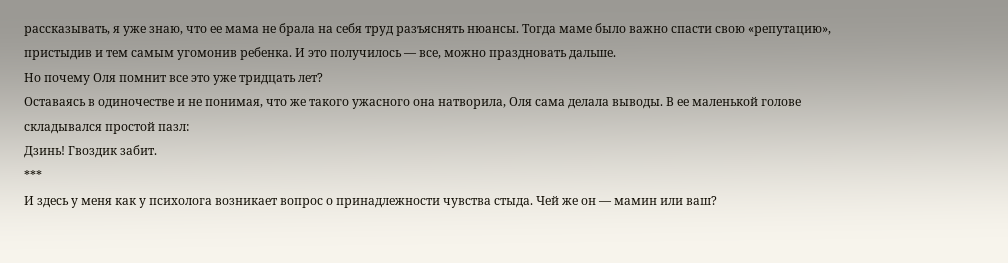рассказывать, я уже знаю, что ее мама не брала на себя труд разъяснять нюансы. Тогда маме было важно спасти свою «репутацию», пристыдив и тем самым угомонив ребенка. И это получилось — все, можно праздновать дальше.
Но почему Оля помнит все это уже тридцать лет?
Оставаясь в одиночестве и не понимая, что же такого ужасного она натворила, Оля сама делала выводы. В ее маленькой голове складывался простой пазл:
Дзинь! Гвоздик забит.
***
И здесь у меня как у психолога возникает вопрос о принадлежности чувства стыда. Чей же он — мамин или ваш?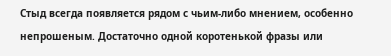Стыд всегда появляется рядом с чьим-либо мнением, особенно непрошеным. Достаточно одной коротенькой фразы или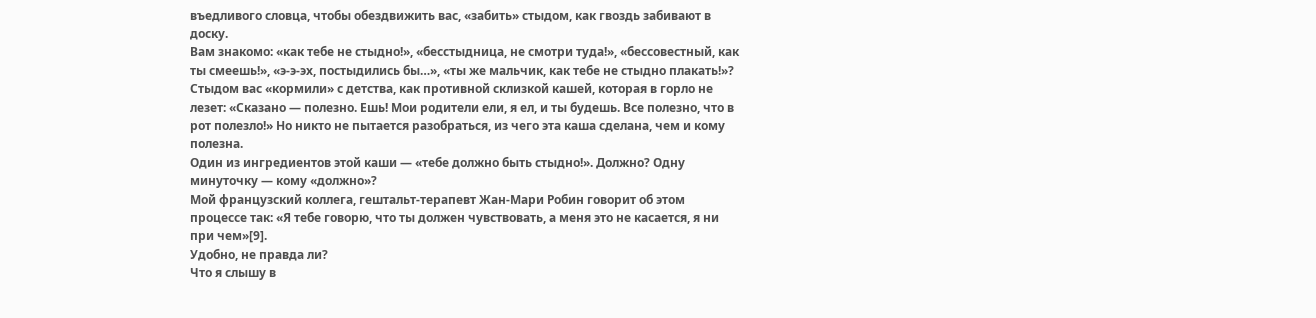въедливого словца, чтобы обездвижить вас, «забить» стыдом, как гвоздь забивают в доску.
Вам знакомо: «как тебе не стыдно!», «бесстыдница, не смотри туда!», «бессовестный, как ты смеешь!», «э-э-эх, постыдились бы…», «ты же мальчик, как тебе не стыдно плакать!»?
Стыдом вас «кормили» с детства, как противной склизкой кашей, которая в горло не лезет: «Сказано — полезно. Ешь! Мои родители ели, я ел, и ты будешь. Все полезно, что в рот полезло!» Но никто не пытается разобраться, из чего эта каша сделана, чем и кому полезна.
Один из ингредиентов этой каши — «тебе должно быть стыдно!». Должно? Одну минуточку — кому «должно»?
Мой французский коллега, гештальт-терапевт Жан-Мари Робин говорит об этом процессе так: «Я тебе говорю, что ты должен чувствовать, а меня это не касается, я ни при чем»[9].
Удобно, не правда ли?
Что я слышу в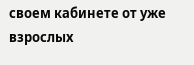своем кабинете от уже взрослых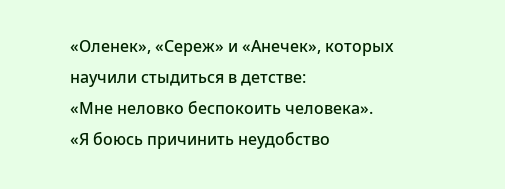«Оленек», «Сереж» и «Анечек», которых научили стыдиться в детстве:
«Мне неловко беспокоить человека».
«Я боюсь причинить неудобство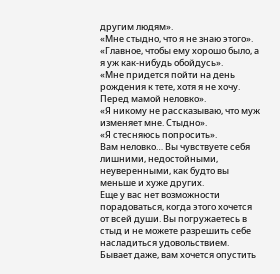другим людям».
«Мне стыдно, что я не знаю этого».
«Главное, чтобы ему хорошо было, а я уж как-нибудь обойдусь».
«Мне придется пойти на день рождения к тете, хотя я не хочу. Перед мамой неловко».
«Я никому не рассказываю, что муж изменяет мне. Стыдно».
«Я стесняюсь попросить».
Вам неловко… Вы чувствуете себя лишними, недостойными, неуверенными, как будто вы меньше и хуже других.
Еще у вас нет возможности порадоваться, когда этого хочется от всей души. Вы погружаетесь в стыд и не можете разрешить себе насладиться удовольствием. Бывает даже, вам хочется опустить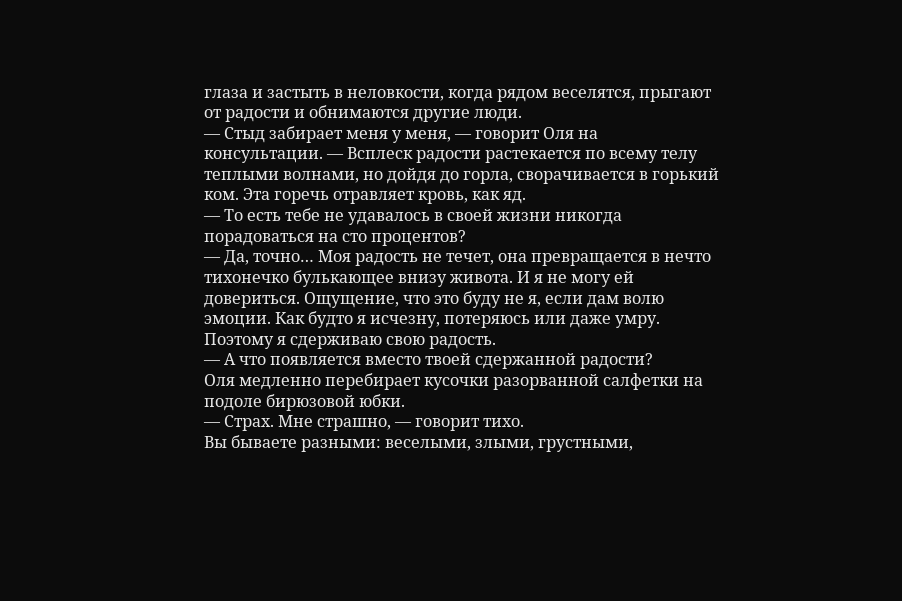глаза и застыть в неловкости, когда рядом веселятся, прыгают от радости и обнимаются другие люди.
— Стыд забирает меня у меня, — говорит Оля на консультации. — Всплеск радости растекается по всему телу теплыми волнами, но дойдя до горла, сворачивается в горький ком. Эта горечь отравляет кровь, как яд.
— То есть тебе не удавалось в своей жизни никогда порадоваться на сто процентов?
— Да, точно… Моя радость не течет, она превращается в нечто тихонечко булькающее внизу живота. И я не могу ей довериться. Ощущение, что это буду не я, если дам волю эмоции. Как будто я исчезну, потеряюсь или даже умру. Поэтому я сдерживаю свою радость.
— А что появляется вместо твоей сдержанной радости?
Оля медленно перебирает кусочки разорванной салфетки на подоле бирюзовой юбки.
— Страх. Мне страшно, — говорит тихо.
Вы бываете разными: веселыми, злыми, грустными,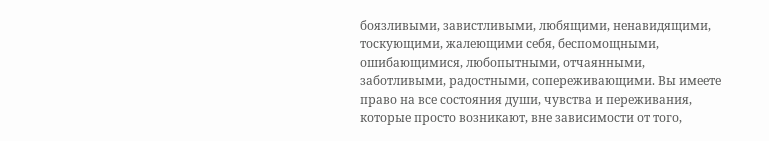боязливыми, завистливыми, любящими, ненавидящими, тоскующими, жалеющими себя, беспомощными, ошибающимися, любопытными, отчаянными, заботливыми, радостными, сопереживающими. Вы имеете право на все состояния души, чувства и переживания, которые просто возникают, вне зависимости от того,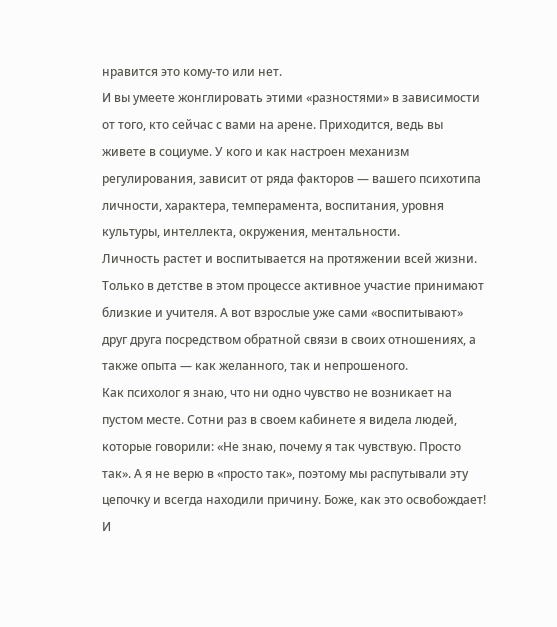нравится это кому-то или нет.
И вы умеете жонглировать этими «разностями» в зависимости от того, кто сейчас с вами на арене. Приходится, ведь вы живете в социуме. У кого и как настроен механизм регулирования, зависит от ряда факторов — вашего психотипа личности, характера, темперамента, воспитания, уровня культуры, интеллекта, окружения, ментальности.
Личность растет и воспитывается на протяжении всей жизни. Только в детстве в этом процессе активное участие принимают близкие и учителя. А вот взрослые уже сами «воспитывают» друг друга посредством обратной связи в своих отношениях, а также опыта — как желанного, так и непрошеного.
Как психолог я знаю, что ни одно чувство не возникает на пустом месте. Сотни раз в своем кабинете я видела людей, которые говорили: «Не знаю, почему я так чувствую. Просто так». А я не верю в «просто так», поэтому мы распутывали эту цепочку и всегда находили причину. Боже, как это освобождает! И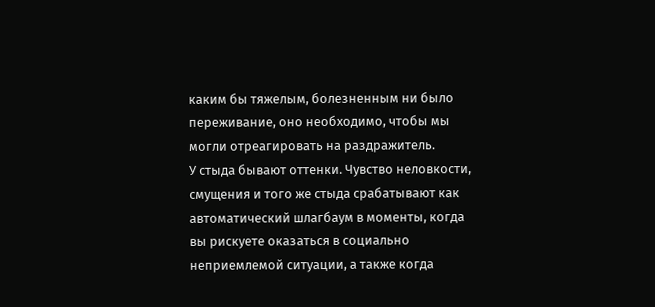каким бы тяжелым, болезненным ни было переживание, оно необходимо, чтобы мы могли отреагировать на раздражитель.
У стыда бывают оттенки. Чувство неловкости, смущения и того же стыда срабатывают как автоматический шлагбаум в моменты, когда вы рискуете оказаться в социально неприемлемой ситуации, а также когда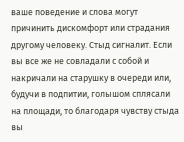ваше поведение и слова могут причинить дискомфорт или страдания другому человеку. Стыд сигналит. Если вы все же не совладали с собой и накричали на старушку в очереди или, будучи в подпитии, голышом сплясали на площади, то благодаря чувству стыда вы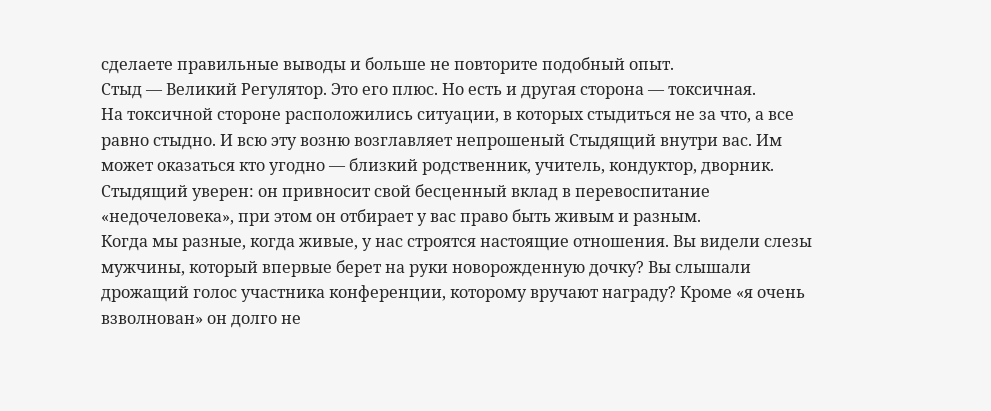сделаете правильные выводы и больше не повторите подобный опыт.
Стыд — Великий Регулятор. Это его плюс. Но есть и другая сторона — токсичная.
На токсичной стороне расположились ситуации, в которых стыдиться не за что, а все равно стыдно. И всю эту возню возглавляет непрошеный Стыдящий внутри вас. Им может оказаться кто угодно — близкий родственник, учитель, кондуктор, дворник. Стыдящий уверен: он привносит свой бесценный вклад в перевоспитание «недочеловека», при этом он отбирает у вас право быть живым и разным.
Когда мы разные, когда живые, у нас строятся настоящие отношения. Вы видели слезы мужчины, который впервые берет на руки новорожденную дочку? Вы слышали дрожащий голос участника конференции, которому вручают награду? Кроме «я очень взволнован» он долго не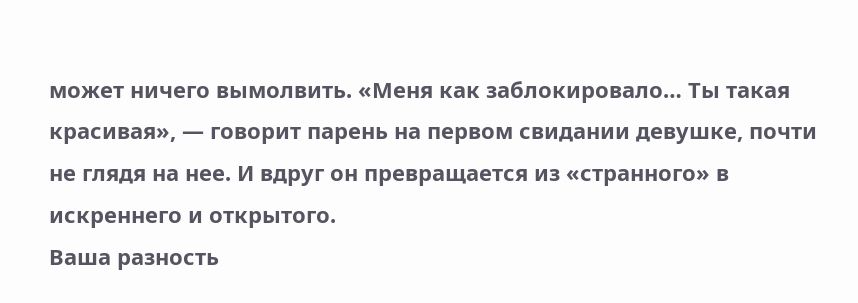может ничего вымолвить. «Меня как заблокировало… Ты такая красивая», — говорит парень на первом свидании девушке, почти не глядя на нее. И вдруг он превращается из «странного» в искреннего и открытого.
Ваша разность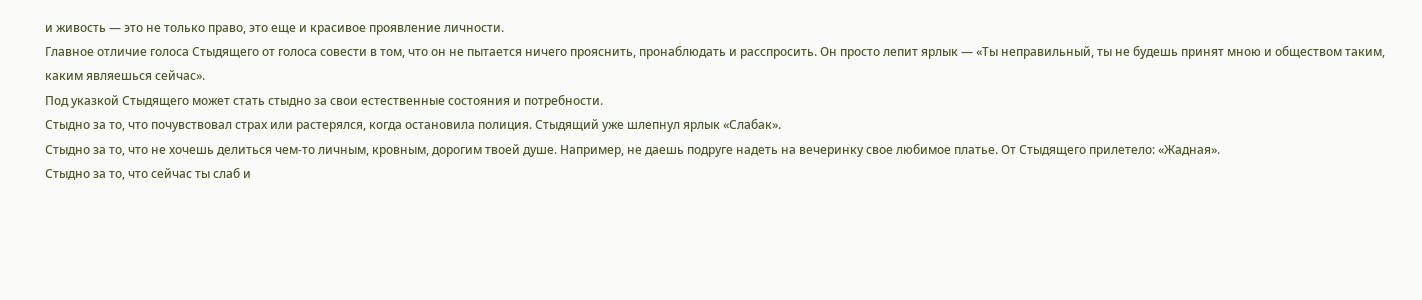и живость — это не только право, это еще и красивое проявление личности.
Главное отличие голоса Стыдящего от голоса совести в том, что он не пытается ничего прояснить, пронаблюдать и расспросить. Он просто лепит ярлык — «Ты неправильный, ты не будешь принят мною и обществом таким, каким являешься сейчас».
Под указкой Стыдящего может стать стыдно за свои естественные состояния и потребности.
Стыдно за то, что почувствовал страх или растерялся, когда остановила полиция. Стыдящий уже шлепнул ярлык «Слабак».
Стыдно за то, что не хочешь делиться чем-то личным, кровным, дорогим твоей душе. Например, не даешь подруге надеть на вечеринку свое любимое платье. От Стыдящего прилетело: «Жадная».
Стыдно за то, что сейчас ты слаб и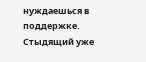нуждаешься в поддержке. Стыдящий уже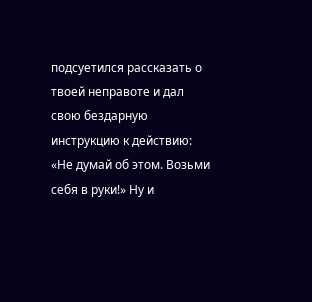подсуетился рассказать о твоей неправоте и дал свою бездарную инструкцию к действию: «Не думай об этом. Возьми себя в руки!» Ну и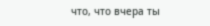что, что вчера ты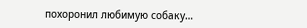похоронил любимую собаку…